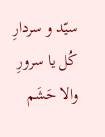سیّد و سردارِ کُل یا سرورِ والا حَشَم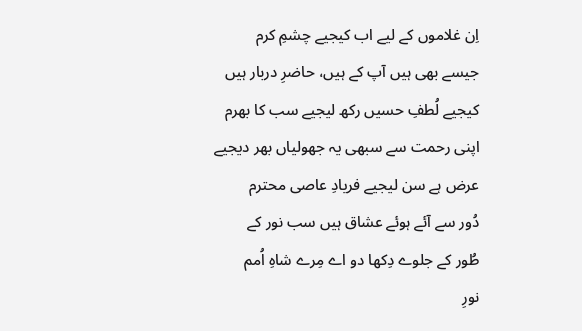اِن غلاموں کے لیے اب کیجیے چشمِ کرم
جیسے بھی ہیں آپ کے ہیں، حاضرِ دربار ہیں
کیجیے لُطفِ حسیں رکھ لیجیے سب کا بھرم
اپنی رحمت سے سبھی یہ جھولیاں بھر دیجیے
عرض ہے سن لیجیے فریادِ عاصی محترم
دُور سے آئے ہوئے عشاق ہیں سب نور کے
طُور کے جلوے دِکھا دو اے مِرے شاہِ اُمم
نورِ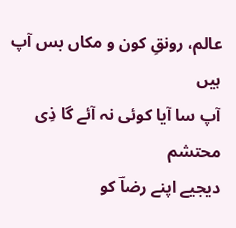عالم، رونقِ کون و مکاں بس آپ ہیں
آپ سا آیا کوئی نہ آئے گا ذِی محتشم
دیجیے اپنے رضاؔ کو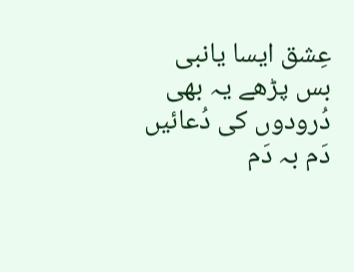عِشق ایسا یانبی
بس پڑھے یہ بھی دُرودوں کی دُعائیں دَم بہ دَم